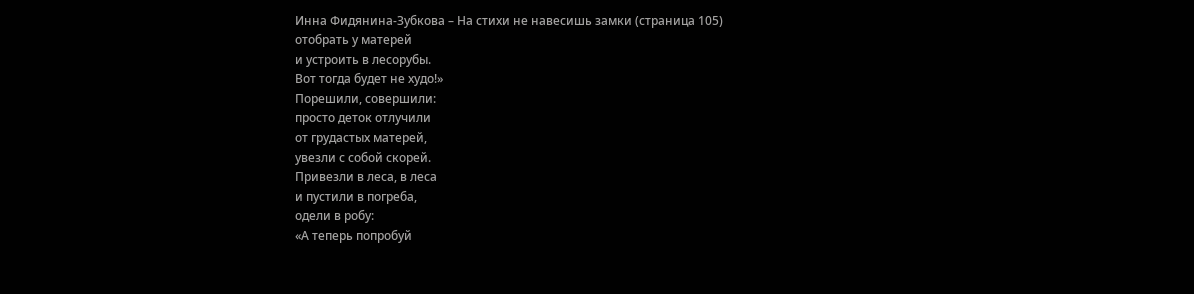Инна Фидянина-Зубкова – На стихи не навесишь замки (страница 105)
отобрать у матерей
и устроить в лесорубы.
Вот тогда будет не худо!»
Порешили, совершили:
просто деток отлучили
от грудастых матерей,
увезли с собой скорей.
Привезли в леса, в леса
и пустили в погреба,
одели в робу:
«А теперь попробуй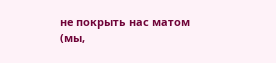не покрыть нас матом
(мы,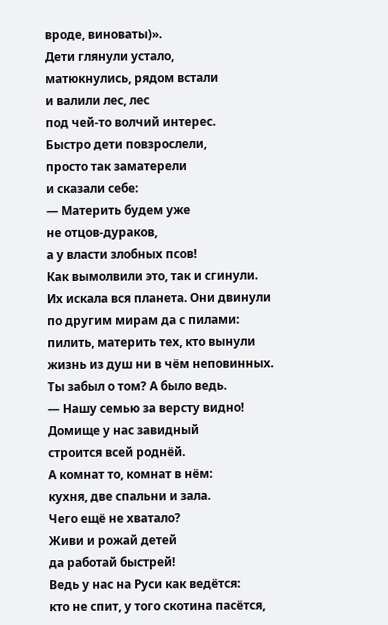вроде, виноваты)».
Дети глянули устало,
матюкнулись, рядом встали
и валили лес, лес
под чей-то волчий интерес.
Быстро дети повзрослели,
просто так заматерели
и сказали себе:
— Материть будем уже
не отцов-дураков,
а у власти злобных псов!
Как вымолвили это, так и сгинули.
Их искала вся планета. Они двинули
по другим мирам да с пилами:
пилить, материть тех, кто вынули
жизнь из душ ни в чём неповинных.
Ты забыл о том? А было ведь.
— Нашу семью за версту видно!
Домище у нас завидный
строится всей роднёй.
А комнат то, комнат в нём:
кухня, две спальни и зала.
Чего ещё не хватало?
Живи и рожай детей
да работай быстрей!
Ведь у нас на Руси как ведётся:
кто не спит, у того скотина пасётся,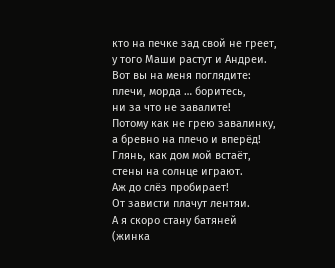кто на печке зад свой не греет,
у того Маши растут и Андреи.
Вот вы на меня поглядите:
плечи, морда … боритесь,
ни за что не завалите!
Потому как не грею завалинку,
а бревно на плечо и вперёд!
Глянь, как дом мой встаёт,
стены на солнце играют.
Аж до слёз пробирает!
От зависти плачут лентяи.
А я скоро стану батяней
(жинка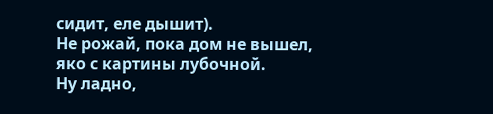сидит, еле дышит).
Не рожай, пока дом не вышел,
яко с картины лубочной.
Ну ладно,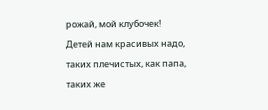рожай, мой клубочек!
Детей нам красивых надо,
таких плечистых, как папа,
таких же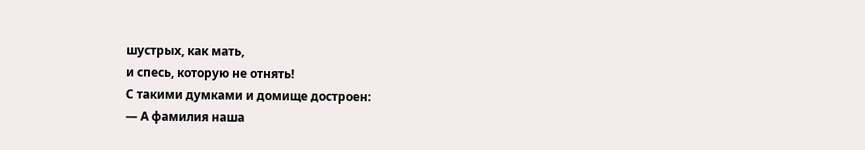шустрых, как мать,
и спесь, которую не отнять!
С такими думками и домище достроен:
— А фамилия наша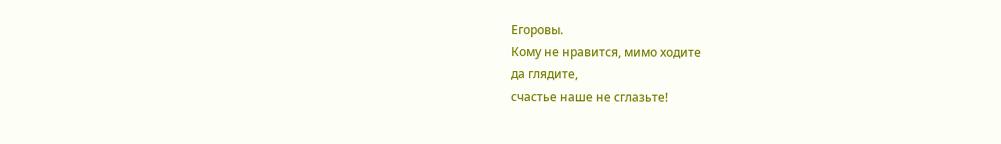Егоровы.
Кому не нравится, мимо ходите
да глядите,
счастье наше не сглазьте!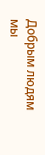Добрым людям мы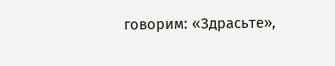говорим: «Здрасьте»,